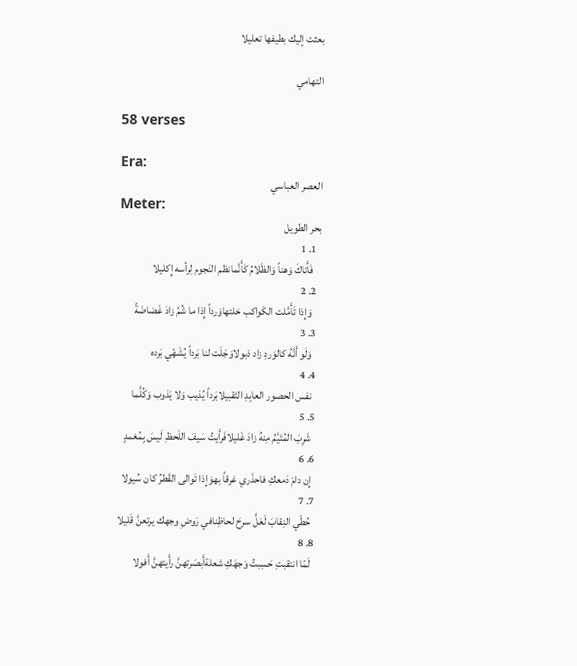بعثت إليك بطيفها تعليلا

التهامي

58 verses

Era:
العصر العباسي
Meter:
بحر الطويل
  1. 1
    فَأَتاكَ وَهناً وَالظَلامُ كَأَنَّمانظم النَجوم لِرأسه إِكليلا
  2. 2
    وَإِذا تَأَمَّلت الكَواكب خلتهاوَرداً إِذا ما شُمَّ زادَ غَضاضَةً
  3. 3
    وَلَو أَنَّهُ كالوَردِ زاد ذبولاوَجَلَت لنا بَرداً يُشَهّي بَرده
  4. 4
    نفس الحصور العابِدِ التَقبيلابَرداً يُذيب وَلا يَذوب وَكُلَّما
  5. 5
    شَرِبَ المُتَيَّمُ مِنهُ زادَ غَليلافَرأَيتُ سَيفَ اللَحظِ لَيسَ بِمُغمدٍ
  6. 6
    إِن دامَ دَمعكِ فاحذَري غرقاً بهوَإِذا تَوالى القَطرُ كان سُيولا
  7. 7
    حُطّي النِقابَ لَعَلَّ سرحَ لحاظِنافي رَوضِ وجهك يرتعنَّ قَليلا
  8. 8
    لَمّا انتقبتِ حَسِبتُ وَجهَكِ شعلةأَبصَرتهنَّ رأَيتهنَّ أَفولا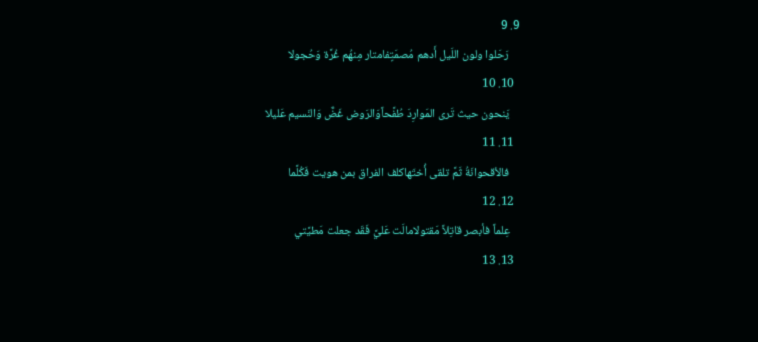9. 9
    رَحَلوا ولون اللَيل أَدهم مُصمَتٍفامتار مِنهُم غُرَّة وَحُجولا
  10. 10
    يَنحون حيث تَرى المَوارِدَ طُفَّحاًوَالرَوض غَضٌّ وَالنَسيم عَليلا
  11. 11
    فالأقحوانَةُ ثَمَّ تلقى أُختَهاكلف الفراق بمن هويت فَكُلَّما
  12. 12
    عِلماً فأبصر قاتِلاً مَقتولامالَت عَليَّ فَقَد جعلت مَطيَّتي
  13. 13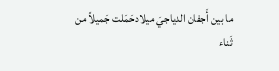ما بين أَجفان الدياجيَ ميلادحَمَلت جَميلاً من ثَناء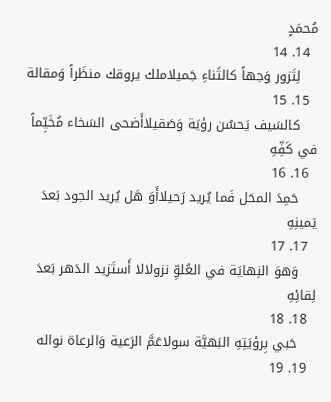مُحمَدٍ
  14. 14
    لِتَزور وَجهاً كالثَناءِ جَميلاملك يروقك منظَراً وَمقالة
  15. 15
    كالسَيف يَحسُن رؤيَة وَصَقيلاأَضحى السَخاء مُخَيِّماً في كَفِّهِ
  16. 16
    حَمِدَ المحَل فَما يُريد رَحيلاأَوَ هَل يُريد الجود بَعدَ يَمينِهِ
  17. 17
    وَهوَ النِهايَة في العُلوِّ نزولالا أَستَزيد الدَهر بَعدَ لِقائِهِ
  18. 18
    حَبي بِرؤيَتِهِ البَهيَّة سولاعَمَّ الرَعية وَالرعاة نواله
  19. 19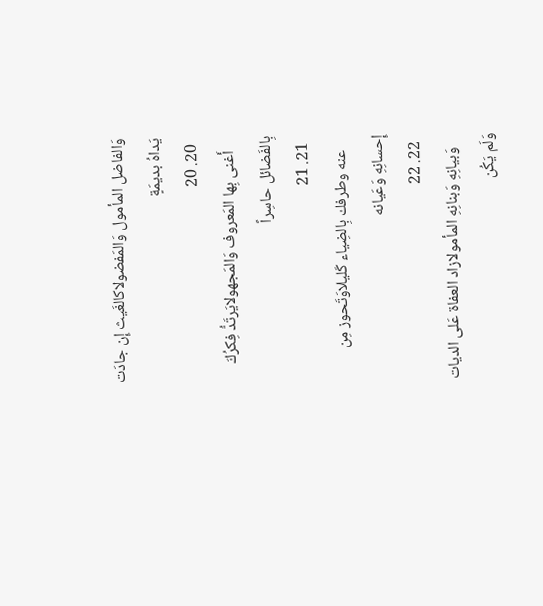وَالفاضل المأمول وَالمَفضولاكالغَيث إِن جادَت يَداهُ بديمَةٍ
  20. 20
    أَغنى بِها المَعروف وَالمَجهولايَرتَدُّ فِكرُكَ بِالفَضائل حاسِراً
  21. 21
    عنه وطرفك بِالضِياء كَليلاوَتَحوز مِن إِحسانِهِ وَعَيانه
  22. 22
    وَبيانِهِ وَبنانِهِ المأمولازاد العفاة عَلى الديات وَلَم يَكُن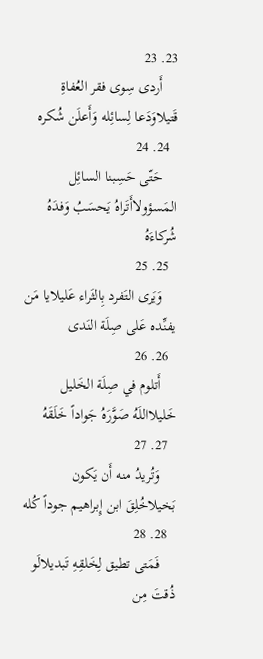23. 23
    أَردى سِوى فقر العُفاةِ قَتيلاوَدَعا لِسائِله وَأَعلَن شُكره
  24. 24
    حَتّى حَسِبنا السائِل المَسؤولاأَتَراهُ يَحسَبُ وَفدَهُ شُركاءَهُ
  25. 25
    وَيَرى التَفرد بِالثَراء عَليلايا مَن يفنِّده عَلى صِلَة النَدى
  26. 26
    أَتلوم في صِلَة الخَليل خَليلااللَهُ صَوَّرَهُ جَواداً خَلَقَهُ
  27. 27
    وَتُريدُ منه أَن يَكون بَخيلاخُلِقَ ابن إِبراهيم جوداً كُله
  28. 28
    فَمَتى تطيق لِخَلقِهِ تَبديلالَو ذُقتَ مِن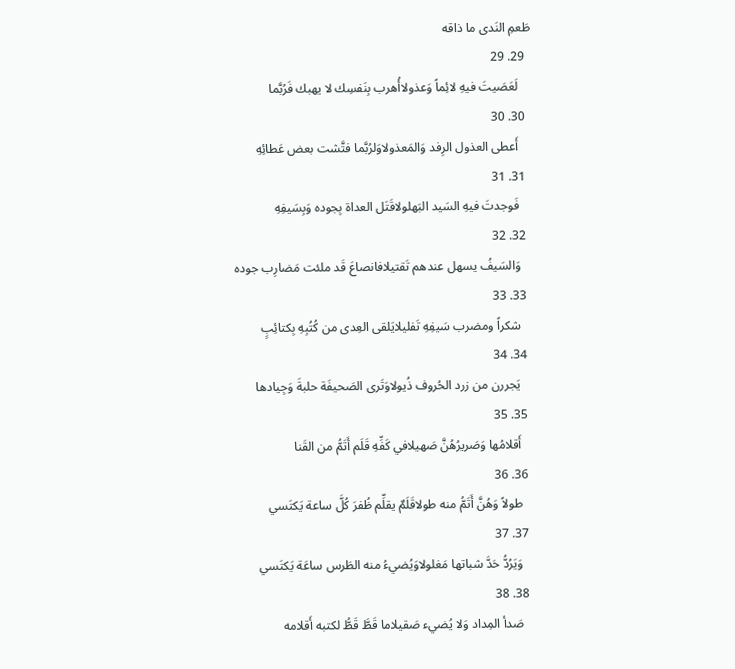طَعمِ النَدى ما ذاقه
  29. 29
    لَعَصَيتَ فيهِ لائِماً وَعذولاأُهرب بِنَفسِك لا يهبك فَرُبَّما
  30. 30
    أَعطى العذول الرِفد وَالمَعذولاوَلرُبَّما فتَّشت بعض عَطائِهِ
  31. 31
    فَوجدتَ فيهِ السَيد البَهلولاقَتَل العداة بِجوده وَبِسَيفِهِ
  32. 32
    وَالسَيفُ يسهل عندهم تَقتيلافانصاعَ قَد ملئت مَضارِب جوده
  33. 33
    شكراً ومضرب سَيفِهِ تَفليلايَلقى العِدى من كُتُبِهِ بِكتائِبٍ
  34. 34
    يَجررن من زرد الحُروف ذُيولاوَتَرى الصَحيفَة حلبةَ وَجِيادها
  35. 35
    أَقلامُها وَصَريرُهُنَّ صَهيلافي كَفِّهِ قَلَم أَتَمُّ من القَنا
  36. 36
    طولاً وَهُنَّ أَتَمُّ منه طولاقَلَمٌ يقلِّم ظُفرَ كُلَّ ساعة يَكتَسي
  37. 37
    وَيَرُدُّ حَدَّ شباتها مَغلولاوَيُضيءُ منه الطَرس ساعَة يَكتَسي
  38. 38
    صَدأ المِداد وَلا يُضيء صَقيلاما قَطَّ قَطُّ لكتبه أَقلامه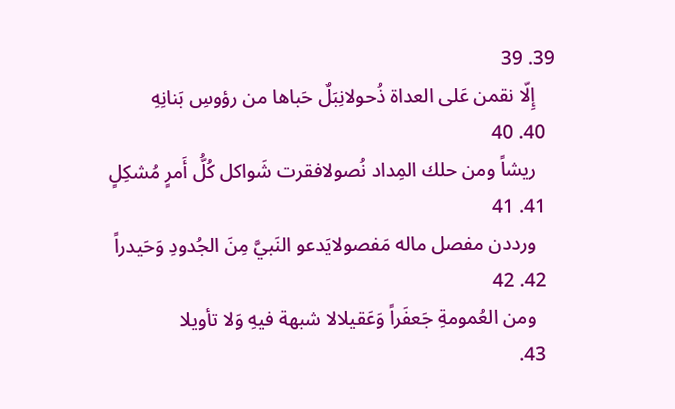39. 39
    إِلّا نقمن عَلى العداة ذُحولانِبَلٌ حَباها من رؤوسِ بَنانِهِ
  40. 40
    ريشاً ومن حلك المِداد نُصولافقرت شَواكل كُلُّ أَمرٍ مُشكِلٍ
  41. 41
    ورددن مفصل ماله مَفصولايَدعو النَبيَّ مِنَ الجُدودِ وَحَيدراً
  42. 42
    ومن العُمومةِ جَعفَراً وَعَقيلالا شبهة فيهِ وَلا تأويلا
  43.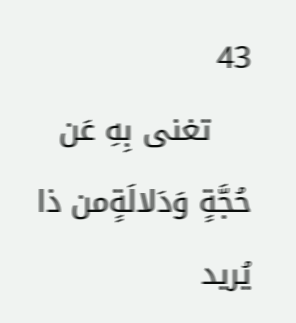43
    تغنى بِهِ عَن حُجَّةٍ وَدَلالَةٍمن ذا يُريد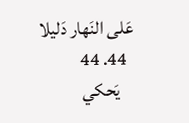عَلى النَهار دَليلا
  44. 44
    يَحكي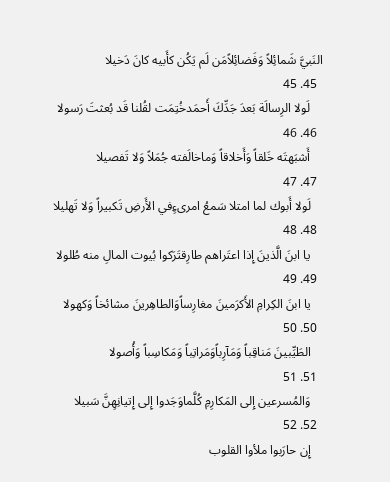النَبيَّ شَمائِلاً وَفَضائِلاًمَن لَم يَكُن كأَبيه كانَ دَخيلا
  45. 45
    لَولا الرِسالَة بَعدَ جَدِّكَ أَحمَدخُتِمَت لقُلنا قَد بُعثتَ رَسولا
  46. 46
    أَشبَهتَه خَلقاً وَأَخلاقاً وَماخالَفته جُمَلاً وَلا تَفصيلا
  47. 47
    لَولا أَبوك لما امتلا سَمعُ امرىءٍفي الأَرضِ تَكبيراً وَلا تَهليلا
  48. 48
    يا ابنَ الَّذينَ إِذا اعتَراهم طارِقتَرَكوا بُيوت المالِ منه طُلولا
  49. 49
    يا ابنَ الكِرامِ الأَكرَمينَ مغارِساًوَالطاهِرينَ مشائخاً وَكهولا
  50. 50
    الطَيِّبينَ مَناقِباً وَمَآرِباًوَمَراتِباً وَمَكاسِباً وَأُصولا
  51. 51
    وَالمُسرعين إِلى المَكارِمِ كُلَّماوَجَدوا إِلى إِتيانِهِنَّ سَبيلا
  52. 52
    إِن حارَبوا ملأوا القلوب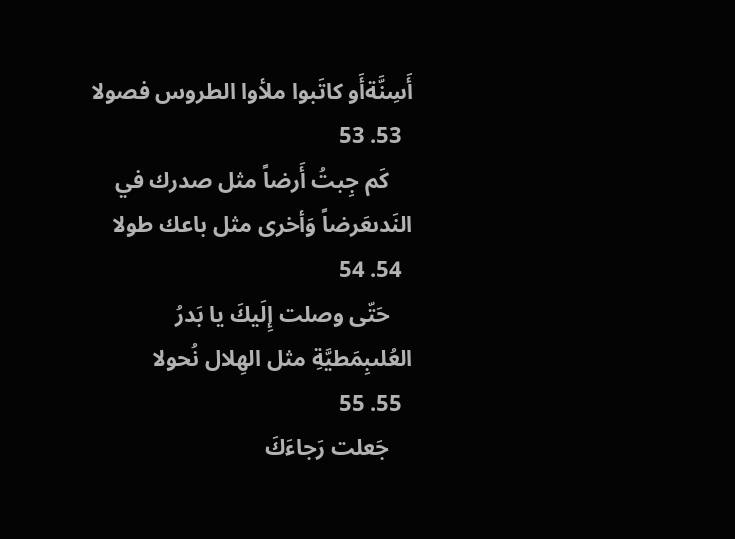أَسِنَّةأَو كاتَبوا ملأوا الطروس فصولا
  53. 53
    كَم جِبتُ أَرضاً مثل صدرك في النَدىعَرضاً وَأخرى مثل باعك طولا
  54. 54
    حَتّى وصلت إِلَيكَ يا بَدرُ العُلىبِمَطيَّةِ مثل الهِلال نُحولا
  55. 55
    جَعلت رَجاءَكَ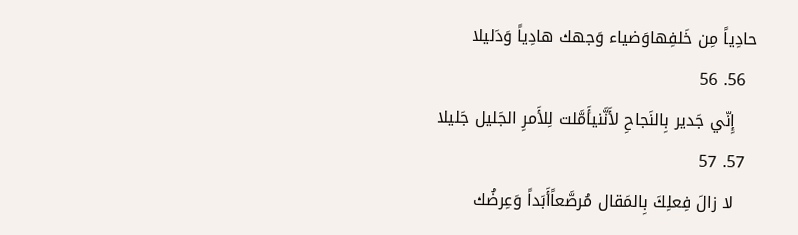حادِياً مِن خَلفِهاوَضياء وَجهك هادِياً وَدَليلا
  56. 56
    إِنّي جَدير بِالنَجاحِ لأَنَّنيأَمَّلت لِلأَمرِ الجَليل جَليلا
  57. 57
    لا زالَ فِعلِكَ بِالمَقال مُرصَّعاًأَبَداً وَعِرضُك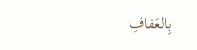بِالعَفافِ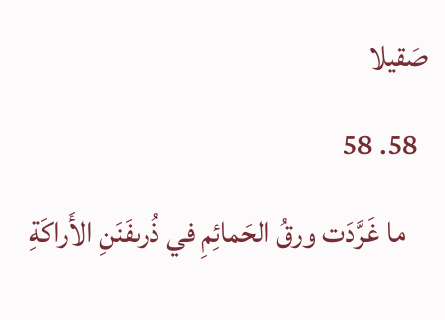صَقيلا
  58. 58
    ما غَرَّدَت ورقُ الحَمائِمِ في ذُرىفَنَنِ الأَراكَةِ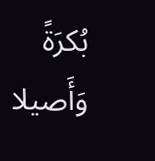بُكرَةً وَأَصيلا